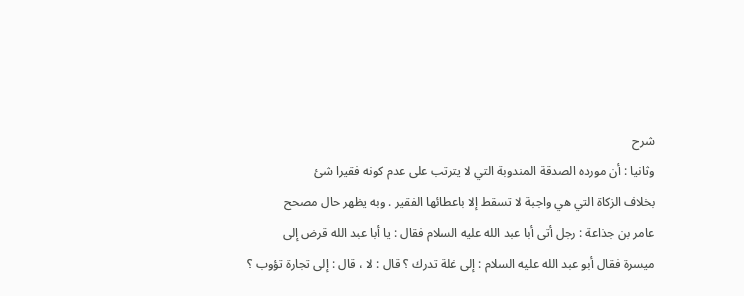شرح
وثانيا : أن مورده الصدقة المندوبة التي لا يترتب على عدم كونه فقيرا شئ
بخلاف الزكاة التي هي واجبة لا تسقط إلا باعطائها الفقير . وبه يظهر حال مصحح
عامر بن جذاعة : رجل أتى أبا عبد الله عليه السلام فقال : يا أبا عبد الله قرض إلى
ميسرة فقال أبو عبد الله عليه السلام : إلى غلة تدرك ؟ قال : لا ، قال : إلى تجارة تؤوب ؟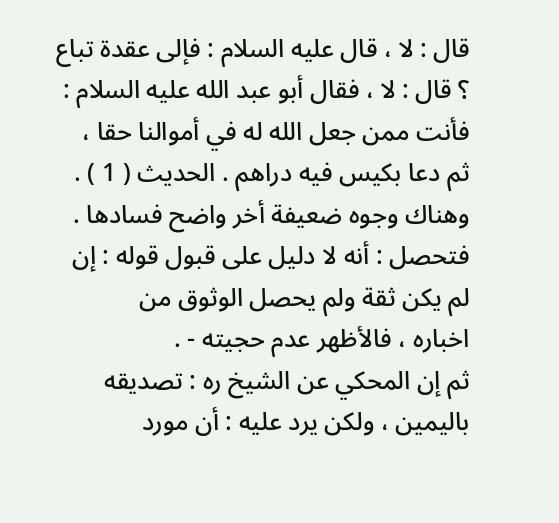قال : لا ، قال عليه السلام : فإلى عقدة تباع ؟ قال : لا ، فقال أبو عبد الله عليه السلام :
فأنت ممن جعل الله له في أموالنا حقا ، ثم دعا بكيس فيه دراهم . الحديث ( 1 ) .
وهناك وجوه ضعيفة أخر واضح فسادها .
فتحصل : أنه لا دليل على قبول قوله : إن لم يكن ثقة ولم يحصل الوثوق من
اخباره ، فالأظهر عدم حجيته - .
ثم إن المحكي عن الشيخ ره : تصديقه باليمين ، ولكن يرد عليه : أن مورد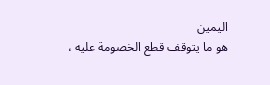اليمين
هو ما يتوقف قطع الخصومة عليه ،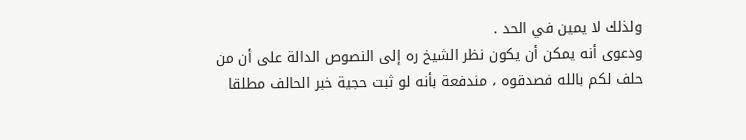ولذلك لا يمين في الحد .
ودعوى أنه يمكن أن يكون نظر الشيخ ره إلى النصوص الدالة على أن من
حلف لكم بالله فصدقوه ، مندفعة بأنه لو ثبت حجية خبر الحالف مطلقا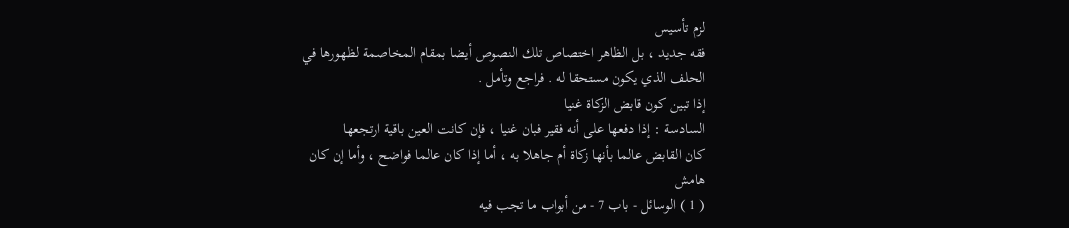لزم تأسيس
فقه جديد ، بل الظاهر اختصاص تلك النصوص أيضا بمقام المخاصمة لظهورها في
الحلف الذي يكون مستحقا له . فراجع وتأمل .
إذا تبين كون قابض الزكاة غنيا
السادسة : إذا دفعها على أنه فقير فبان غنيا ، فإن كانت العين باقية ارتجعها
كان القابض عالما بأنها زكاة أم جاهلا به ، أما إذا كان عالما فواضح ، وأما إن كان
هامش
( 1 ) الوسائل - باب 7 - من أبواب ما تجب فيه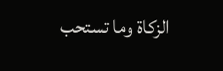الزكاة وما تستحب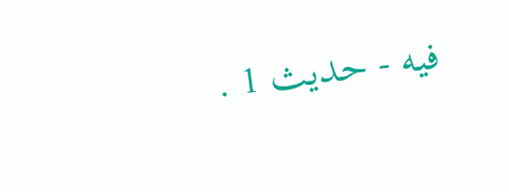فيه - حديث 1 .